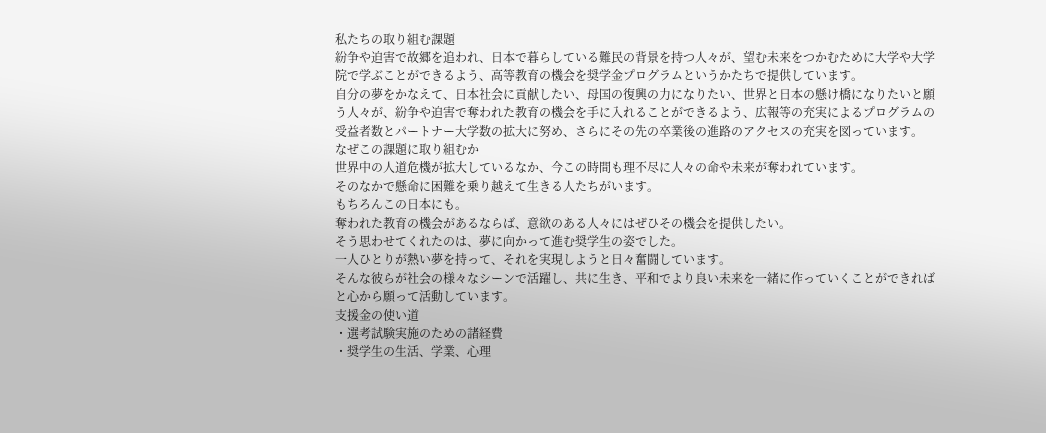私たちの取り組む課題
紛争や迫害で故郷を追われ、日本で暮らしている難民の背景を持つ人々が、望む未来をつかむために大学や大学院で学ぶことができるよう、高等教育の機会を奨学金プログラムというかたちで提供しています。
自分の夢をかなえて、日本社会に貢献したい、母国の復興の力になりたい、世界と日本の懸け橋になりたいと願う人々が、紛争や迫害で奪われた教育の機会を手に入れることができるよう、広報等の充実によるプログラムの受益者数とパートナー大学数の拡大に努め、さらにその先の卒業後の進路のアクセスの充実を図っています。
なぜこの課題に取り組むか
世界中の人道危機が拡大しているなか、今この時間も理不尽に人々の命や未来が奪われています。
そのなかで懸命に困難を乗り越えて生きる人たちがいます。
もちろんこの日本にも。
奪われた教育の機会があるならば、意欲のある人々にはぜひその機会を提供したい。
そう思わせてくれたのは、夢に向かって進む奨学生の姿でした。
一人ひとりが熱い夢を持って、それを実現しようと日々奮闘しています。
そんな彼らが社会の様々なシーンで活躍し、共に生き、平和でより良い未来を一緒に作っていくことができればと心から願って活動しています。
支援金の使い道
・選考試験実施のための諸経費
・奨学生の生活、学業、心理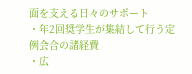面を支える日々のサポート
・年2回奨学生が集結して行う定例会合の諸経費
・広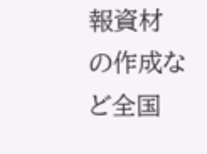報資材の作成など全国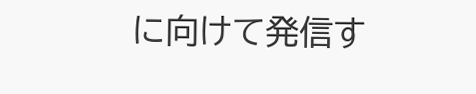に向けて発信す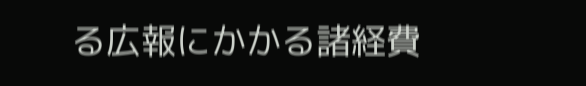る広報にかかる諸経費